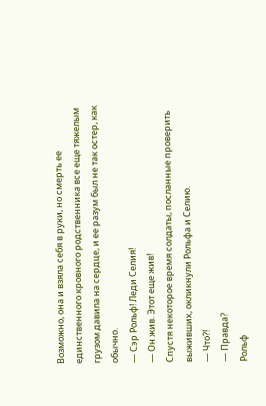Возможно, она и взяла себя в руки, но смерть ее единственного кровного родственника все еще тяжелым грузом давила на сердце, и ее разум был не так остер, как обычно.
— Сэр Рольф! Леди Селия!
— Он жив. Этот еще жив!
Спустя некоторое время солдаты, посланные проверить выживших, окликнули Рольфа и Селию.
— Что?!
— Правда?
Рольф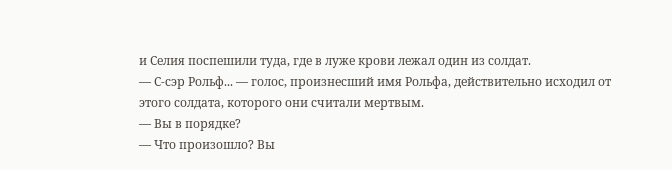и Селия поспешили туда, где в луже крови лежал один из солдат.
— С-сэр Рольф... — голос, произнесший имя Рольфа, действительно исходил от этого солдата, которого они считали мертвым.
— Вы в порядке?
— Что произошло? Вы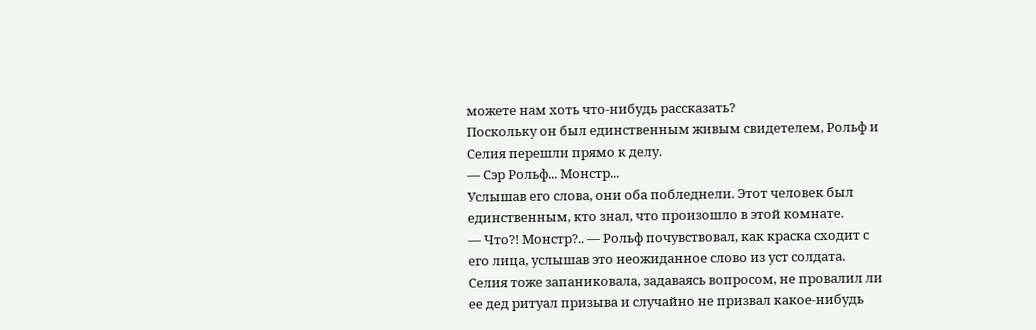можете нам хоть что-нибудь рассказать?
Поскольку он был единственным живым свидетелем, Рольф и Селия перешли прямо к делу.
— Сэр Рольф... Монстр...
Услышав его слова, они оба побледнели. Этот человек был единственным, кто знал, что произошло в этой комнате.
— Что?! Монстр?.. — Рольф почувствовал, как краска сходит с его лица, услышав это неожиданное слово из уст солдата.
Селия тоже запаниковала, задаваясь вопросом, не провалил ли ее дед ритуал призыва и случайно не призвал какое-нибудь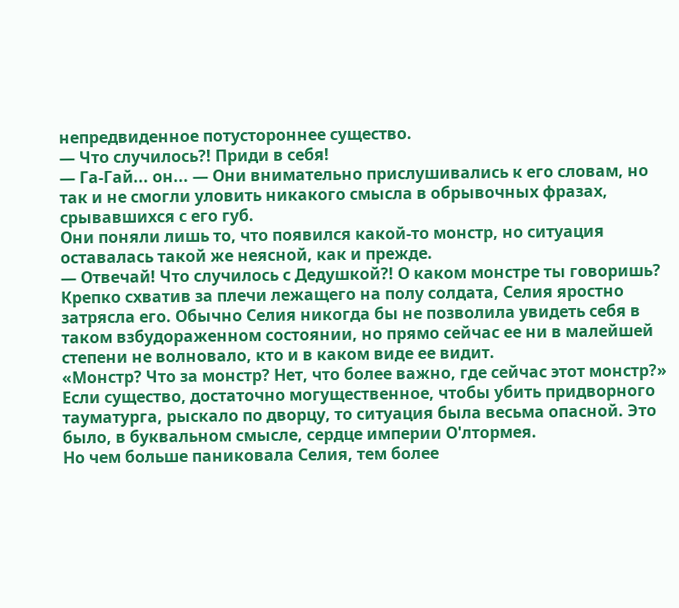непредвиденное потустороннее существо.
— Что случилось?! Приди в себя!
— Га-Гай... он... — Они внимательно прислушивались к его словам, но так и не смогли уловить никакого смысла в обрывочных фразах, срывавшихся с его губ.
Они поняли лишь то, что появился какой-то монстр, но ситуация оставалась такой же неясной, как и прежде.
— Отвечай! Что случилось с Дедушкой?! О каком монстре ты говоришь?
Крепко схватив за плечи лежащего на полу солдата, Селия яростно затрясла его. Обычно Селия никогда бы не позволила увидеть себя в таком взбудораженном состоянии, но прямо сейчас ее ни в малейшей степени не волновало, кто и в каком виде ее видит.
«Монстр? Что за монстр? Нет, что более важно, где сейчас этот монстр?»
Если существо, достаточно могущественное, чтобы убить придворного тауматурга, рыскало по дворцу, то ситуация была весьма опасной. Это было, в буквальном смысле, сердце империи О'лтормея.
Но чем больше паниковала Селия, тем более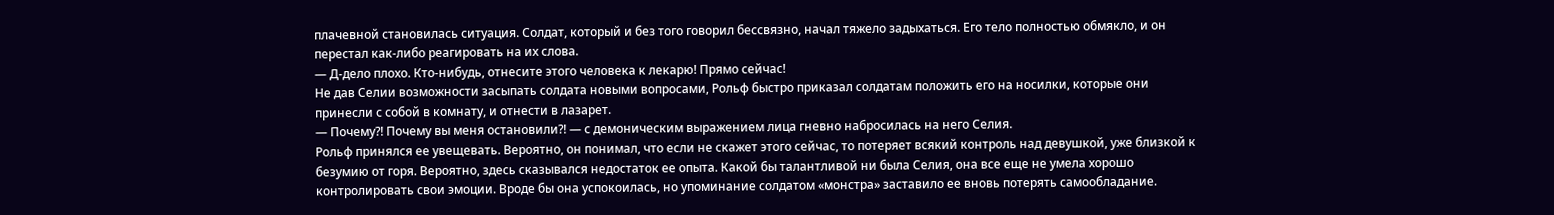плачевной становилась ситуация. Солдат, который и без того говорил бессвязно, начал тяжело задыхаться. Его тело полностью обмякло, и он перестал как-либо реагировать на их слова.
— Д-дело плохо. Кто-нибудь, отнесите этого человека к лекарю! Прямо сейчас!
Не дав Селии возможности засыпать солдата новыми вопросами, Рольф быстро приказал солдатам положить его на носилки, которые они принесли с собой в комнату, и отнести в лазарет.
— Почему?! Почему вы меня остановили?! — с демоническим выражением лица гневно набросилась на него Селия.
Рольф принялся ее увещевать. Вероятно, он понимал, что если не скажет этого сейчас, то потеряет всякий контроль над девушкой, уже близкой к безумию от горя. Вероятно, здесь сказывался недостаток ее опыта. Какой бы талантливой ни была Селия, она все еще не умела хорошо контролировать свои эмоции. Вроде бы она успокоилась, но упоминание солдатом «монстра» заставило ее вновь потерять самообладание.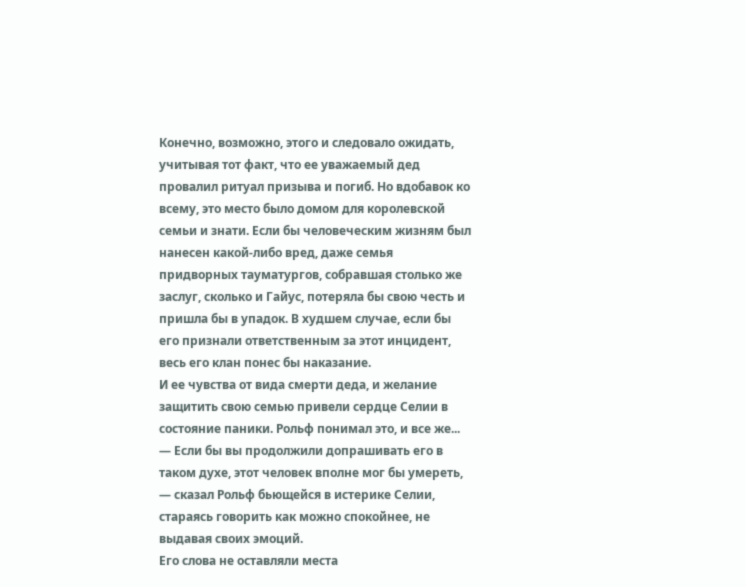Конечно, возможно, этого и следовало ожидать, учитывая тот факт, что ее уважаемый дед провалил ритуал призыва и погиб. Но вдобавок ко всему, это место было домом для королевской семьи и знати. Если бы человеческим жизням был нанесен какой-либо вред, даже семья придворных тауматургов, собравшая столько же заслуг, сколько и Гайус, потеряла бы свою честь и пришла бы в упадок. В худшем случае, если бы его признали ответственным за этот инцидент, весь его клан понес бы наказание.
И ее чувства от вида смерти деда, и желание защитить свою семью привели сердце Селии в состояние паники. Рольф понимал это, и все же...
— Если бы вы продолжили допрашивать его в таком духе, этот человек вполне мог бы умереть, — сказал Рольф бьющейся в истерике Селии, стараясь говорить как можно спокойнее, не выдавая своих эмоций.
Его слова не оставляли места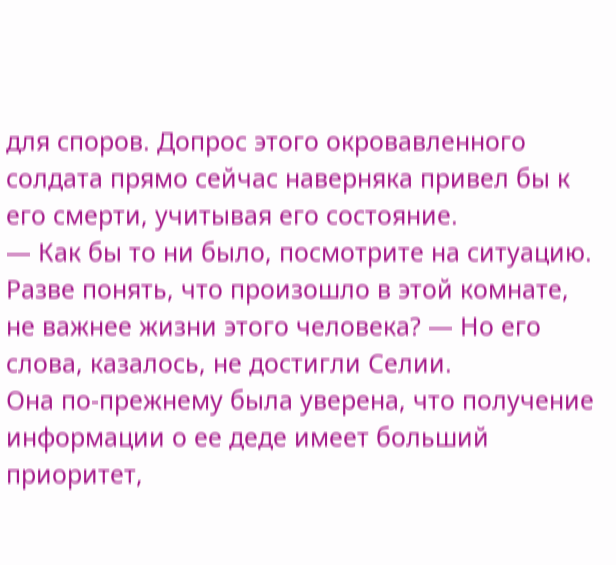для споров. Допрос этого окровавленного солдата прямо сейчас наверняка привел бы к его смерти, учитывая его состояние.
— Как бы то ни было, посмотрите на ситуацию. Разве понять, что произошло в этой комнате, не важнее жизни этого человека? — Но его слова, казалось, не достигли Селии.
Она по-прежнему была уверена, что получение информации о ее деде имеет больший приоритет,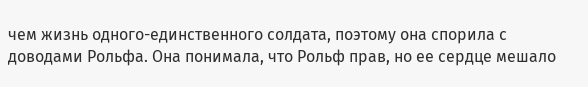чем жизнь одного-единственного солдата, поэтому она спорила с доводами Рольфа. Она понимала, что Рольф прав, но ее сердце мешало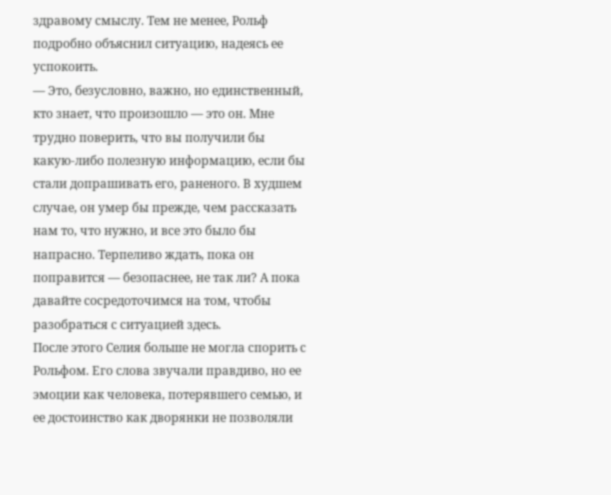здравому смыслу. Тем не менее, Рольф подробно объяснил ситуацию, надеясь ее успокоить.
— Это, безусловно, важно, но единственный, кто знает, что произошло — это он. Мне трудно поверить, что вы получили бы какую-либо полезную информацию, если бы стали допрашивать его, раненого. В худшем случае, он умер бы прежде, чем рассказать нам то, что нужно, и все это было бы напрасно. Терпеливо ждать, пока он поправится — безопаснее, не так ли? А пока давайте сосредоточимся на том, чтобы разобраться с ситуацией здесь.
После этого Селия больше не могла спорить с Рольфом. Его слова звучали правдиво, но ее эмоции как человека, потерявшего семью, и ее достоинство как дворянки не позволяли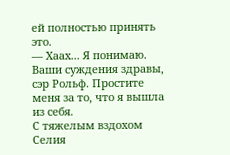ей полностью принять это.
— Хаах... Я понимаю. Ваши суждения здравы, сэр Рольф. Простите меня за то, что я вышла из себя.
С тяжелым вздохом Селия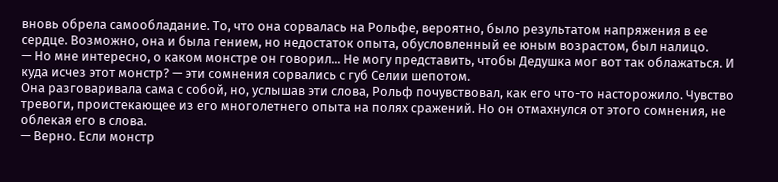вновь обрела самообладание. То, что она сорвалась на Рольфе, вероятно, было результатом напряжения в ее сердце. Возможно, она и была гением, но недостаток опыта, обусловленный ее юным возрастом, был налицо.
— Но мне интересно, о каком монстре он говорил... Не могу представить, чтобы Дедушка мог вот так облажаться. И куда исчез этот монстр? — эти сомнения сорвались с губ Селии шепотом.
Она разговаривала сама с собой, но, услышав эти слова, Рольф почувствовал, как его что-то насторожило. Чувство тревоги, проистекающее из его многолетнего опыта на полях сражений. Но он отмахнулся от этого сомнения, не облекая его в слова.
— Верно. Если монстр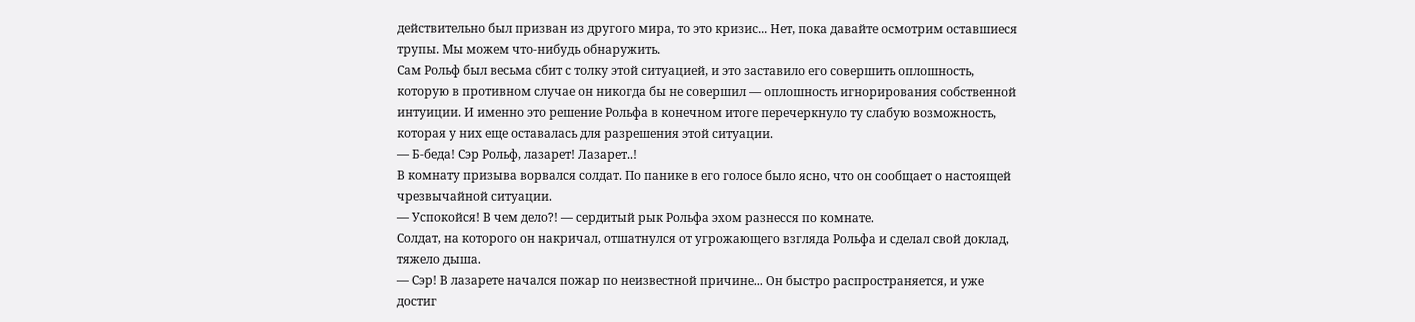действительно был призван из другого мира, то это кризис... Нет, пока давайте осмотрим оставшиеся трупы. Мы можем что-нибудь обнаружить.
Сам Рольф был весьма сбит с толку этой ситуацией, и это заставило его совершить оплошность, которую в противном случае он никогда бы не совершил — оплошность игнорирования собственной интуиции. И именно это решение Рольфа в конечном итоге перечеркнуло ту слабую возможность, которая у них еще оставалась для разрешения этой ситуации.
— Б-беда! Сэр Рольф, лазарет! Лазарет..!
В комнату призыва ворвался солдат. По панике в его голосе было ясно, что он сообщает о настоящей чрезвычайной ситуации.
— Успокойся! В чем дело?! — сердитый рык Рольфа эхом разнесся по комнате.
Солдат, на которого он накричал, отшатнулся от угрожающего взгляда Рольфа и сделал свой доклад, тяжело дыша.
— Сэр! В лазарете начался пожар по неизвестной причине... Он быстро распространяется, и уже достиг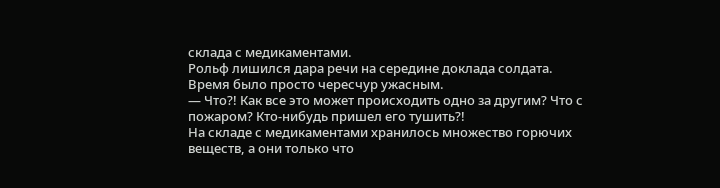склада с медикаментами.
Рольф лишился дара речи на середине доклада солдата. Время было просто чересчур ужасным.
— Что?! Как все это может происходить одно за другим? Что с пожаром? Кто-нибудь пришел его тушить?!
На складе с медикаментами хранилось множество горючих веществ, а они только что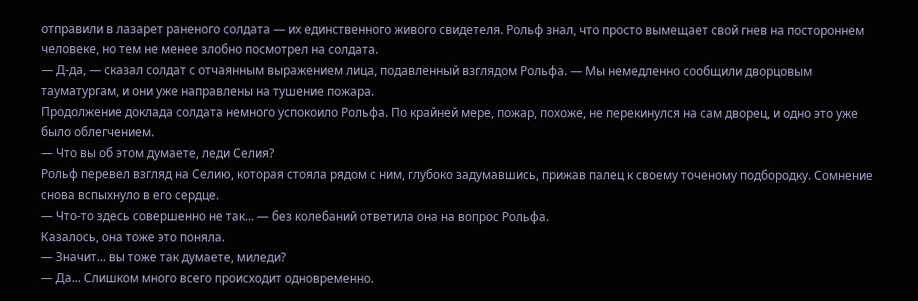отправили в лазарет раненого солдата — их единственного живого свидетеля. Рольф знал, что просто вымещает свой гнев на постороннем человеке, но тем не менее злобно посмотрел на солдата.
— Д-да, — сказал солдат с отчаянным выражением лица, подавленный взглядом Рольфа. — Мы немедленно сообщили дворцовым тауматургам, и они уже направлены на тушение пожара.
Продолжение доклада солдата немного успокоило Рольфа. По крайней мере, пожар, похоже, не перекинулся на сам дворец, и одно это уже было облегчением.
— Что вы об этом думаете, леди Селия?
Рольф перевел взгляд на Селию, которая стояла рядом с ним, глубоко задумавшись, прижав палец к своему точеному подбородку. Сомнение снова вспыхнуло в его сердце.
— Что-то здесь совершенно не так... — без колебаний ответила она на вопрос Рольфа.
Казалось, она тоже это поняла.
— Значит... вы тоже так думаете, миледи?
— Да... Слишком много всего происходит одновременно.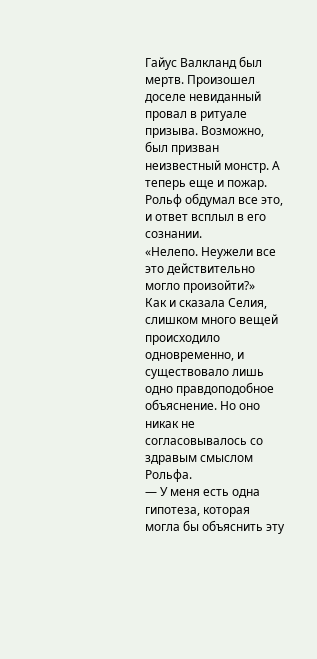Гайус Валкланд был мертв. Произошел доселе невиданный провал в ритуале призыва. Возможно, был призван неизвестный монстр. А теперь еще и пожар. Рольф обдумал все это, и ответ всплыл в его сознании.
«Нелепо. Неужели все это действительно могло произойти?»
Как и сказала Селия, слишком много вещей происходило одновременно, и существовало лишь одно правдоподобное объяснение. Но оно никак не согласовывалось со здравым смыслом Рольфа.
— У меня есть одна гипотеза, которая могла бы объяснить эту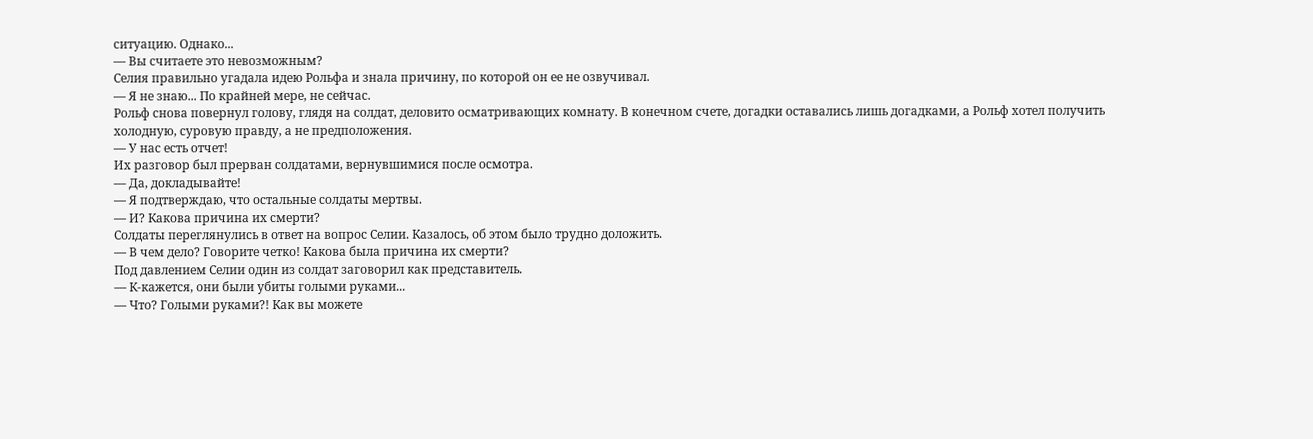ситуацию. Однако...
— Вы считаете это невозможным?
Селия правильно угадала идею Рольфа и знала причину, по которой он ее не озвучивал.
— Я не знаю... По крайней мере, не сейчас.
Рольф снова повернул голову, глядя на солдат, деловито осматривающих комнату. В конечном счете, догадки оставались лишь догадками, а Рольф хотел получить холодную, суровую правду, а не предположения.
— У нас есть отчет!
Их разговор был прерван солдатами, вернувшимися после осмотра.
— Да, докладывайте!
— Я подтверждаю, что остальные солдаты мертвы.
— И? Какова причина их смерти?
Солдаты переглянулись в ответ на вопрос Селии. Казалось, об этом было трудно доложить.
— В чем дело? Говорите четко! Какова была причина их смерти?
Под давлением Селии один из солдат заговорил как представитель.
— К-кажется, они были убиты голыми руками...
— Что? Голыми руками?! Как вы можете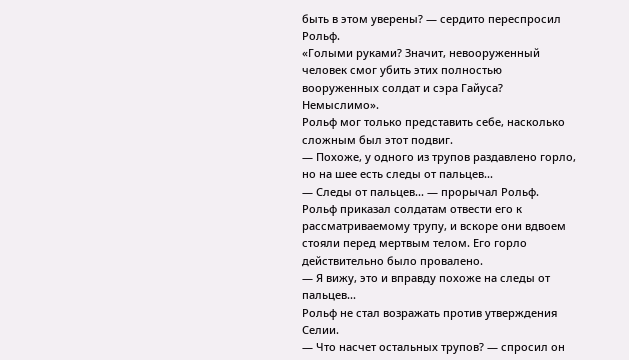быть в этом уверены? — сердито переспросил Рольф.
«Голыми руками? Значит, невооруженный человек смог убить этих полностью вооруженных солдат и сэра Гайуса? Немыслимо».
Рольф мог только представить себе, насколько сложным был этот подвиг.
— Похоже, у одного из трупов раздавлено горло, но на шее есть следы от пальцев...
— Следы от пальцев... — прорычал Рольф.
Рольф приказал солдатам отвести его к рассматриваемому трупу, и вскоре они вдвоем стояли перед мертвым телом. Его горло действительно было провалено.
— Я вижу, это и вправду похоже на следы от пальцев...
Рольф не стал возражать против утверждения Селии.
— Что насчет остальных трупов? — спросил он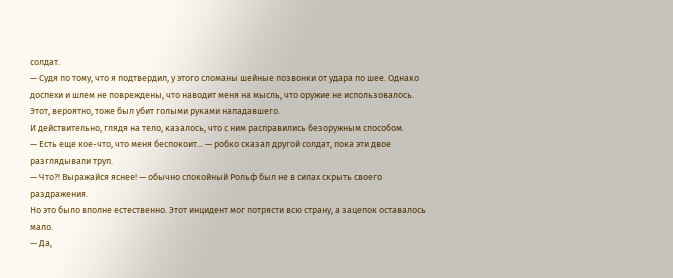солдат.
— Судя по тому, что я подтвердил, у этого сломаны шейные позвонки от удара по шее. Однако доспехи и шлем не повреждены, что наводит меня на мысль, что оружие не использовалось. Этот, вероятно, тоже был убит голыми руками нападавшего.
И действительно, глядя на тело, казалось, что с ним расправились безоружным способом.
— Есть еще кое-что, что меня беспокоит... — робко сказал другой солдат, пока эти двое разглядывали труп.
— Что?! Выражайся яснее! — обычно спокойный Рольф был не в силах скрыть своего раздражения.
Но это было вполне естественно. Этот инцидент мог потрясти всю страну, а зацепок оставалось мало.
— Да,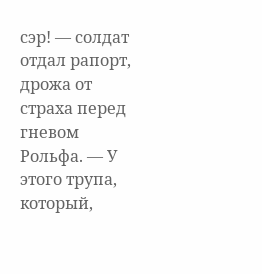сэр! — солдат отдал рапорт, дрожа от страха перед гневом Рольфа. — У этого трупа, который,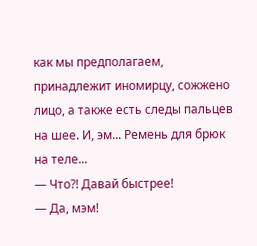как мы предполагаем, принадлежит иномирцу, сожжено лицо, а также есть следы пальцев на шее. И, эм... Ремень для брюк на теле...
— Что?! Давай быстрее!
— Да, мэм!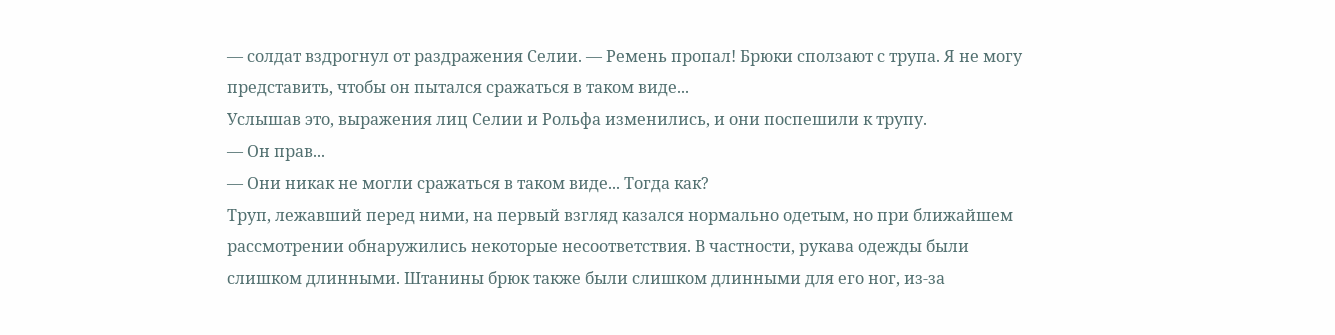— солдат вздрогнул от раздражения Селии. — Ремень пропал! Брюки сползают с трупа. Я не могу представить, чтобы он пытался сражаться в таком виде...
Услышав это, выражения лиц Селии и Рольфа изменились, и они поспешили к трупу.
— Он прав...
— Они никак не могли сражаться в таком виде... Тогда как?
Труп, лежавший перед ними, на первый взгляд казался нормально одетым, но при ближайшем рассмотрении обнаружились некоторые несоответствия. В частности, рукава одежды были слишком длинными. Штанины брюк также были слишком длинными для его ног, из-за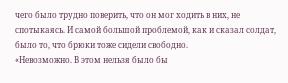чего было трудно поверить, что он мог ходить в них, не спотыкаясь. И самой большой проблемой, как и сказал солдат, было то, что брюки тоже сидели свободно.
«Невозможно. В этом нельзя было бы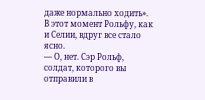даже нормально ходить».
В этот момент Рольфу, как и Селии, вдруг все стало ясно.
— О, нет. Сэр Рольф, солдат, которого вы отправили в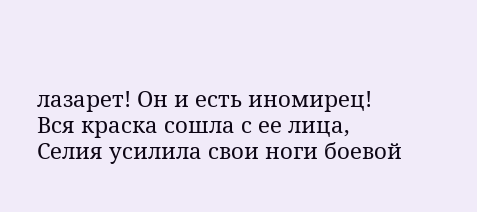лазарет! Он и есть иномирец!
Вся краска сошла с ее лица, Селия усилила свои ноги боевой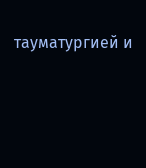тауматургией и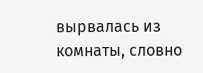вырвалась из комнаты, словно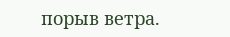порыв ветра.